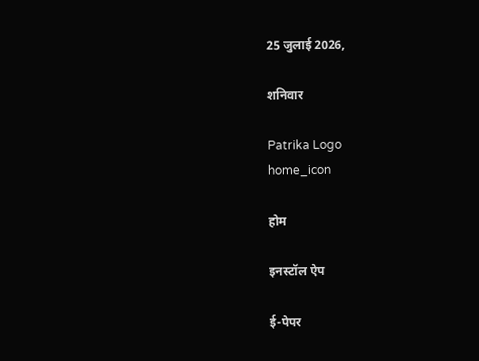25 जुलाई 2026,

शनिवार

Patrika Logo
home_icon

होम

इनस्टॉल ऐप

ई-पेपर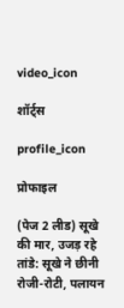video_icon

शॉर्ट्स

profile_icon

प्रोफाइल

(पेज 2 लीड) सूखे की मार, उजड़ रहे तांडे: सूखे ने छीनी रोजी-रोटी, पलायन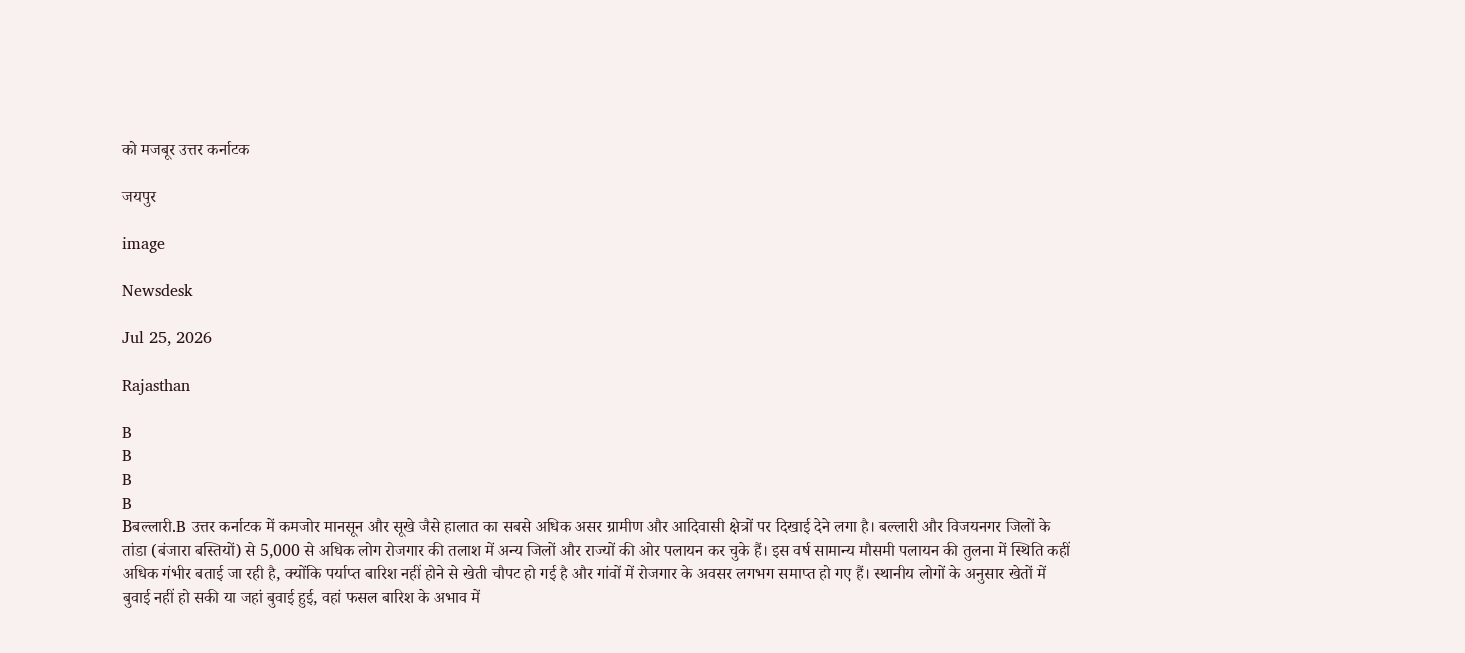को मजबूर उत्तर कर्नाटक

जयपुर

image

Newsdesk

Jul 25, 2026

Rajasthan

B
B
B
B
Bबल्लारी.B उत्तर कर्नाटक में कमजोर मानसून और सूखे जैसे हालात का सबसे अधिक असर ग्रामीण और आदिवासी क्षेत्रों पर दिखाई देने लगा है। बल्लारी और विजयनगर जिलों के तांडा (बंजारा बस्तियों) से 5,000 से अधिक लोग रोजगार की तलाश में अन्य जिलों और राज्यों की ओर पलायन कर चुके हैं। इस वर्ष सामान्य मौसमी पलायन की तुलना में स्थिति कहीं अधिक गंभीर बताई जा रही है, क्योंकि पर्याप्त बारिश नहीं होने से खेती चौपट हो गई है और गांवों में रोजगार के अवसर लगभग समाप्त हो गए हैं। स्थानीय लोगों के अनुसार खेतों में बुवाई नहीं हो सकी या जहां बुवाई हुई, वहां फसल बारिश के अभाव में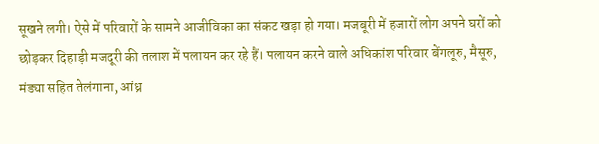सूखने लगी। ऐसे में परिवारों के सामने आजीविका का संकट खड़ा हो गया। मजबूरी में हजारों लोग अपने घरों को छोड़कर दिहाड़ी मजदूरी की तलाश में पलायन कर रहे हैं। पलायन करने वाले अधिकांश परिवार बेंगलूरु, मैसूरु, मंड्या सहित तेलंगाना, आंध्र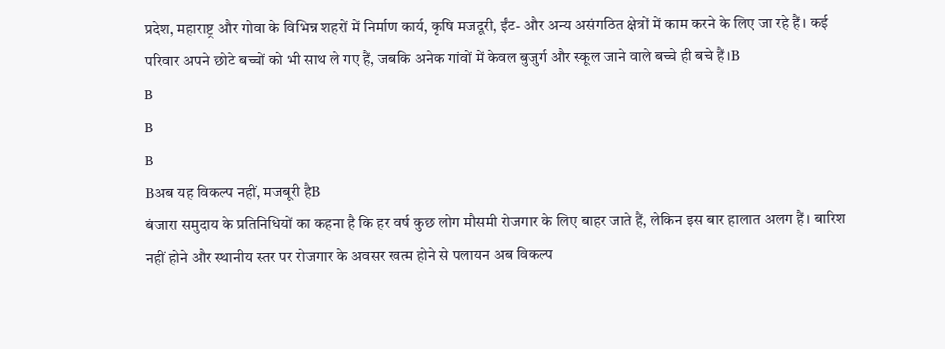प्रदेश, महाराष्ट्र और गोवा के विभिन्न शहरों में निर्माण कार्य, कृषि मजदूरी, ईंट- और अन्य असंगठित क्षेत्रों में काम करने के लिए जा रहे हैं। कई परिवार अपने छोटे बच्चों को भी साथ ले गए हैं, जबकि अनेक गांवों में केवल बुजुर्ग और स्कूल जाने वाले बच्चे ही बचे हैं।B
B
B
B
Bअब यह विकल्प नहीं, मजबूरी हैB
बंजारा समुदाय के प्रतिनिधियों का कहना है कि हर वर्ष कुछ लोग मौसमी रोजगार के लिए बाहर जाते हैं, लेकिन इस बार हालात अलग हैं। बारिश नहीं होने और स्थानीय स्तर पर रोजगार के अवसर खत्म होने से पलायन अब विकल्प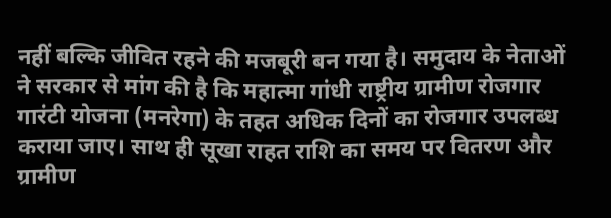नहीं बल्कि जीवित रहने की मजबूरी बन गया है। समुदाय के नेताओं ने सरकार से मांग की है कि महात्मा गांधी राष्ट्रीय ग्रामीण रोजगार गारंटी योजना (मनरेगा) के तहत अधिक दिनों का रोजगार उपलब्ध कराया जाए। साथ ही सूखा राहत राशि का समय पर वितरण और ग्रामीण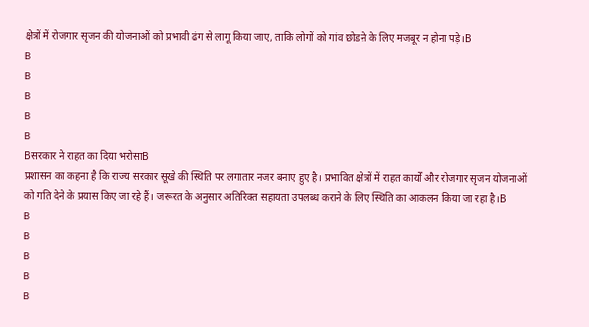क्षेत्रों में रोजगार सृजन की योजनाओं को प्रभावी ढंग से लागू किया जाए, ताकि लोगों को गांव छोडऩे के लिए मजबूर न होना पड़े।B
B
B
B
B
B
Bसरकार ने राहत का दिया भरोसाB
प्रशासन का कहना है कि राज्य सरकार सूखे की स्थिति पर लगातार नजर बनाए हुए है। प्रभावित क्षेत्रों में राहत कार्यों और रोजगार सृजन योजनाओं को गति देने के प्रयास किए जा रहे हैं। जरूरत के अनुसार अतिरिक्त सहायता उपलब्ध कराने के लिए स्थिति का आकलन किया जा रहा है।B
B
B
B
B
B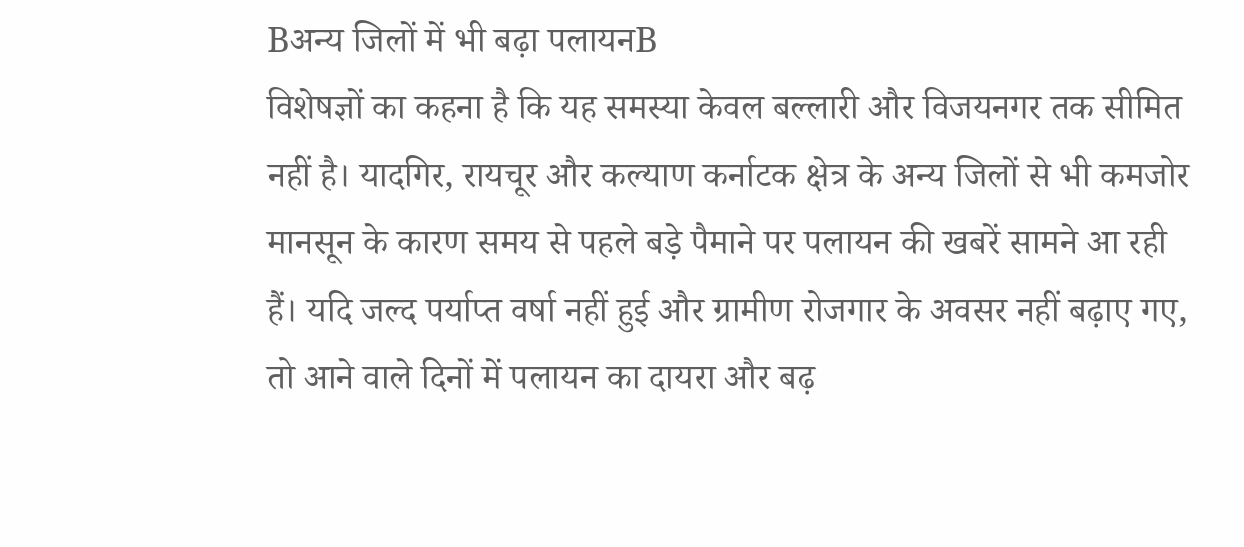Bअन्य जिलों में भी बढ़ा पलायनB
विशेषज्ञों का कहना है कि यह समस्या केवल बल्लारी और विजयनगर तक सीमित नहीं है। यादगिर, रायचूर और कल्याण कर्नाटक क्षेत्र के अन्य जिलों से भी कमजोर मानसून के कारण समय से पहले बड़े पैमाने पर पलायन की खबरें सामने आ रही हैं। यदि जल्द पर्याप्त वर्षा नहीं हुई और ग्रामीण रोजगार के अवसर नहीं बढ़ाए गए, तो आने वाले दिनों में पलायन का दायरा और बढ़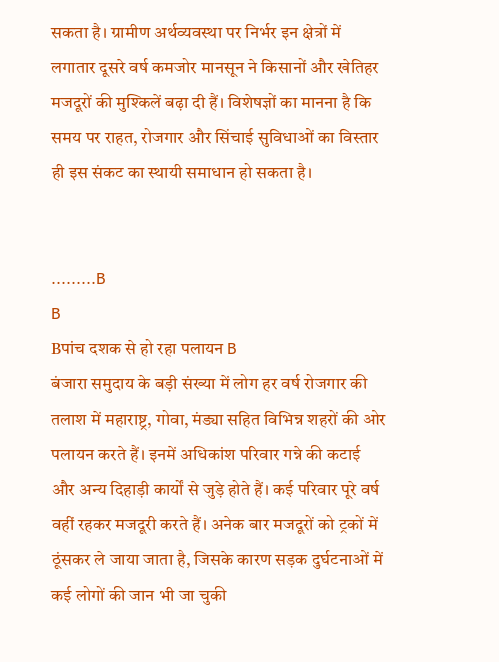सकता है। ग्रामीण अर्थव्यवस्था पर निर्भर इन क्षेत्रों में लगातार दूसरे वर्ष कमजोर मानसून ने किसानों और खेतिहर मजदूरों की मुश्किलें बढ़ा दी हैं। विशेषज्ञों का मानना है कि समय पर राहत, रोजगार और सिंचाई सुविधाओं का विस्तार ही इस संकट का स्थायी समाधान हो सकता है।


.........B
B
Bपांच दशक से हो रहा पलायन B
बंजारा समुदाय के बड़ी संख्या में लोग हर वर्ष रोजगार की तलाश में महाराष्ट्र, गोवा, मंड्या सहित विभिन्न शहरों की ओर पलायन करते हैं। इनमें अधिकांश परिवार गन्ने की कटाई और अन्य दिहाड़ी कार्यों से जुड़े होते हैं। कई परिवार पूरे वर्ष वहीं रहकर मजदूरी करते हैं। अनेक बार मजदूरों को ट्रकों में ठूंसकर ले जाया जाता है, जिसके कारण सड़क दुर्घटनाओं में कई लोगों की जान भी जा चुकी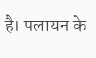है। पलायन के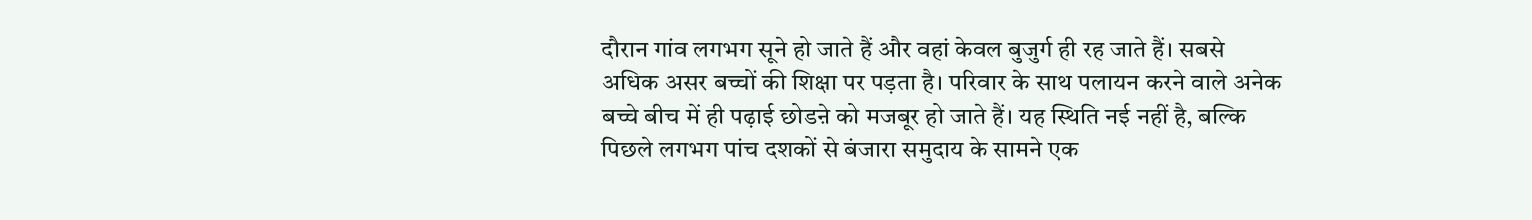दौरान गांव लगभग सूने हो जाते हैं और वहां केवल बुजुर्ग ही रह जाते हैं। सबसे अधिक असर बच्चों की शिक्षा पर पड़ता है। परिवार के साथ पलायन करने वाले अनेक बच्चे बीच में ही पढ़ाई छोडऩे को मजबूर हो जाते हैं। यह स्थिति नई नहीं है, बल्कि पिछले लगभग पांच दशकों से बंजारा समुदाय के सामने एक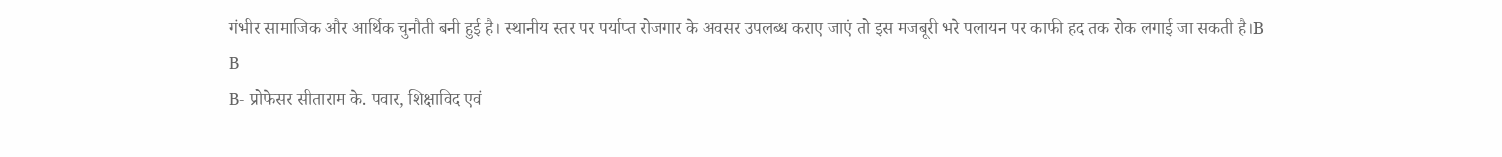गंभीर सामाजिक और आर्थिक चुनौती बनी हुई है। स्थानीय स्तर पर पर्याप्त रोजगार के अवसर उपलब्ध कराए जाएं तो इस मजबूरी भरे पलायन पर काफी हद तक रोक लगाई जा सकती है।B
B
B- प्रोफेसर सीताराम के. पवार, शिक्षाविद एवं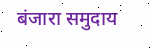बंजारा समुदाय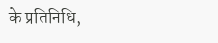के प्रतिनिधि,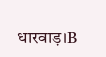धारवाड़।B